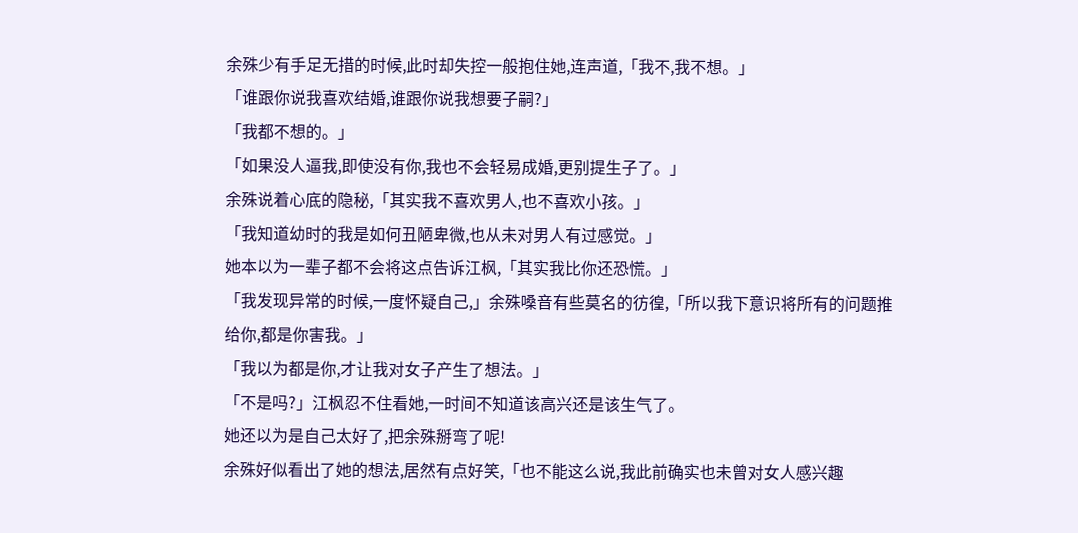余殊少有手足无措的时候,此时却失控一般抱住她,连声道,「我不,我不想。」
「谁跟你说我喜欢结婚,谁跟你说我想要子嗣?」
「我都不想的。」
「如果没人逼我,即使没有你,我也不会轻易成婚,更别提生子了。」
余殊说着心底的隐秘,「其实我不喜欢男人,也不喜欢小孩。」
「我知道幼时的我是如何丑陋卑微,也从未对男人有过感觉。」
她本以为一辈子都不会将这点告诉江枫,「其实我比你还恐慌。」
「我发现异常的时候,一度怀疑自己,」余殊嗓音有些莫名的彷徨,「所以我下意识将所有的问题推给你,都是你害我。」
「我以为都是你,才让我对女子产生了想法。」
「不是吗?」江枫忍不住看她,一时间不知道该高兴还是该生气了。
她还以为是自己太好了,把余殊掰弯了呢!
余殊好似看出了她的想法,居然有点好笑,「也不能这么说,我此前确实也未曾对女人感兴趣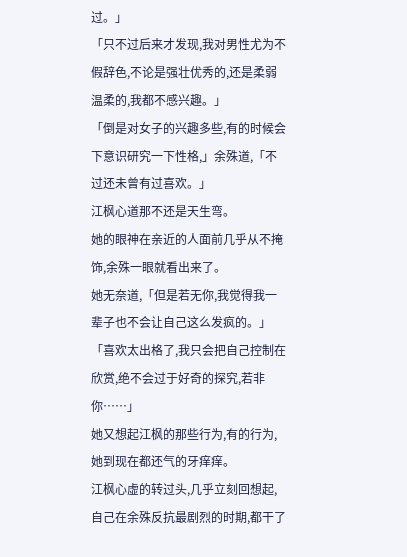过。」
「只不过后来才发现,我对男性尤为不假辞色,不论是强壮优秀的,还是柔弱温柔的,我都不感兴趣。」
「倒是对女子的兴趣多些,有的时候会下意识研究一下性格,」余殊道,「不过还未曾有过喜欢。」
江枫心道那不还是天生弯。
她的眼神在亲近的人面前几乎从不掩饰,余殊一眼就看出来了。
她无奈道,「但是若无你,我觉得我一辈子也不会让自己这么发疯的。」
「喜欢太出格了,我只会把自己控制在欣赏,绝不会过于好奇的探究,若非你……」
她又想起江枫的那些行为,有的行为,她到现在都还气的牙痒痒。
江枫心虚的转过头,几乎立刻回想起,自己在余殊反抗最剧烈的时期,都干了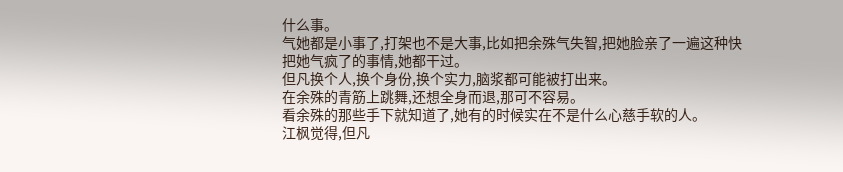什么事。
气她都是小事了,打架也不是大事,比如把余殊气失智,把她脸亲了一遍这种快把她气疯了的事情,她都干过。
但凡换个人,换个身份,换个实力,脑浆都可能被打出来。
在余殊的青筋上跳舞,还想全身而退,那可不容易。
看余殊的那些手下就知道了,她有的时候实在不是什么心慈手软的人。
江枫觉得,但凡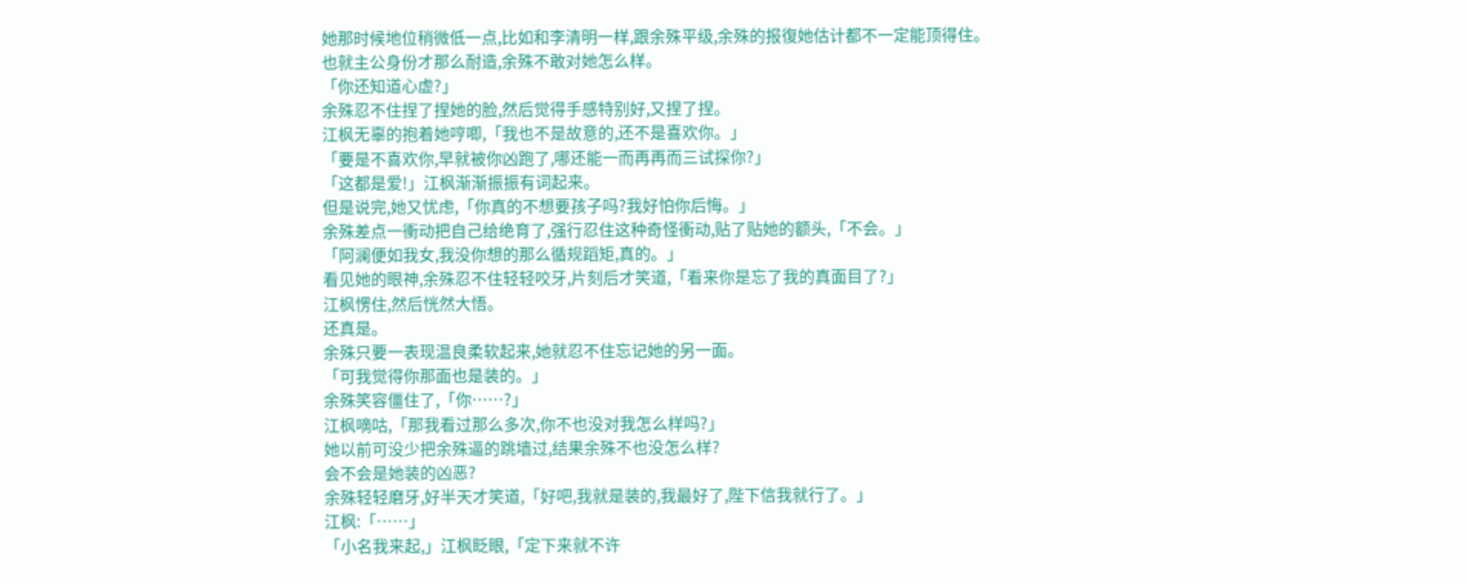她那时候地位稍微低一点,比如和李清明一样,跟余殊平级,余殊的报復她估计都不一定能顶得住。
也就主公身份才那么耐造,余殊不敢对她怎么样。
「你还知道心虚?」
余殊忍不住捏了捏她的脸,然后觉得手感特别好,又捏了捏。
江枫无辜的抱着她哼唧,「我也不是故意的,还不是喜欢你。」
「要是不喜欢你,早就被你凶跑了,哪还能一而再再而三试探你?」
「这都是爱!」江枫渐渐振振有词起来。
但是说完,她又忧虑,「你真的不想要孩子吗?我好怕你后悔。」
余殊差点一衝动把自己给绝育了,强行忍住这种奇怪衝动,贴了贴她的额头,「不会。」
「阿澜便如我女,我没你想的那么循规蹈矩,真的。」
看见她的眼神,余殊忍不住轻轻咬牙,片刻后才笑道,「看来你是忘了我的真面目了?」
江枫愣住,然后恍然大悟。
还真是。
余殊只要一表现温良柔软起来,她就忍不住忘记她的另一面。
「可我觉得你那面也是装的。」
余殊笑容僵住了,「你……?」
江枫嘀咕,「那我看过那么多次,你不也没对我怎么样吗?」
她以前可没少把余殊逼的跳墙过,结果余殊不也没怎么样?
会不会是她装的凶恶?
余殊轻轻磨牙,好半天才笑道,「好吧,我就是装的,我最好了,陛下信我就行了。」
江枫:「……」
「小名我来起,」江枫眨眼,「定下来就不许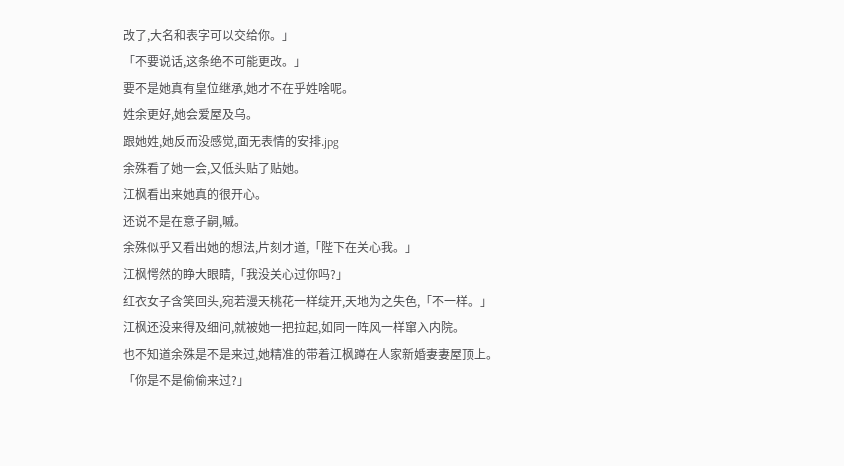改了,大名和表字可以交给你。」
「不要说话,这条绝不可能更改。」
要不是她真有皇位继承,她才不在乎姓啥呢。
姓余更好,她会爱屋及乌。
跟她姓,她反而没感觉,面无表情的安排.jpg
余殊看了她一会,又低头贴了贴她。
江枫看出来她真的很开心。
还说不是在意子嗣,嘁。
余殊似乎又看出她的想法,片刻才道,「陛下在关心我。」
江枫愕然的睁大眼睛,「我没关心过你吗?」
红衣女子含笑回头,宛若漫天桃花一样绽开,天地为之失色,「不一样。」
江枫还没来得及细问,就被她一把拉起,如同一阵风一样窜入内院。
也不知道余殊是不是来过,她精准的带着江枫蹲在人家新婚妻妻屋顶上。
「你是不是偷偷来过?」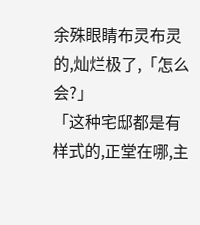余殊眼睛布灵布灵的,灿烂极了,「怎么会?」
「这种宅邸都是有样式的,正堂在哪,主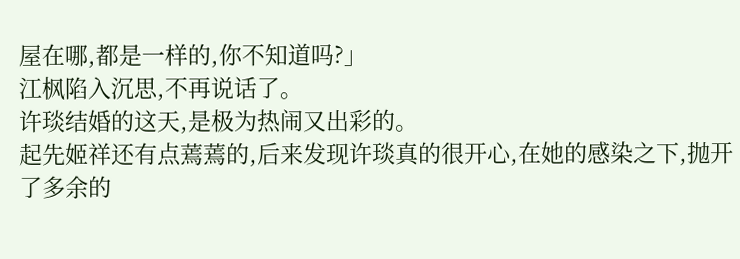屋在哪,都是一样的,你不知道吗?」
江枫陷入沉思,不再说话了。
许琰结婚的这天,是极为热闹又出彩的。
起先姬祥还有点蔫蔫的,后来发现许琰真的很开心,在她的感染之下,抛开了多余的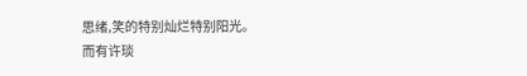思绪,笑的特别灿烂特别阳光。
而有许琰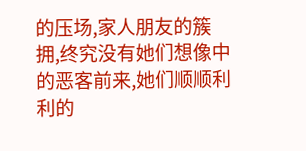的压场,家人朋友的簇拥,终究没有她们想像中的恶客前来,她们顺顺利利的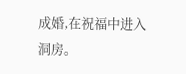成婚,在祝福中进入洞房。